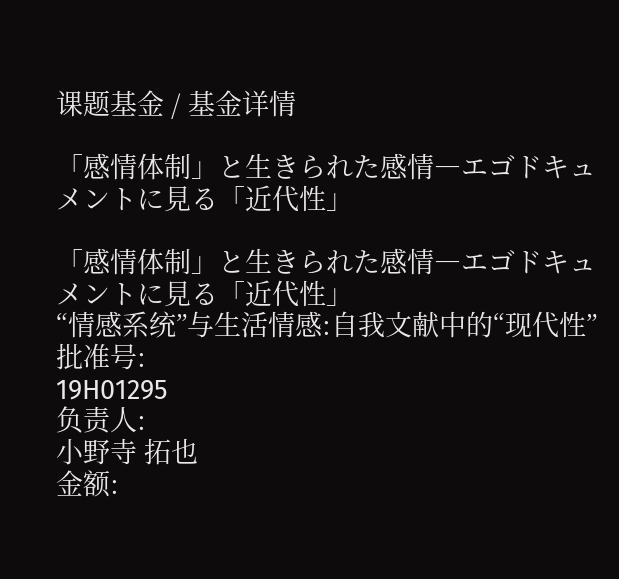课题基金 / 基金详情

「感情体制」と生きられた感情―エゴドキュメントに見る「近代性」

「感情体制」と生きられた感情―エゴドキュメントに見る「近代性」
“情感系统”与生活情感:自我文献中的“现代性”
批准号:
19H01295
负责人:
小野寺 拓也
金额: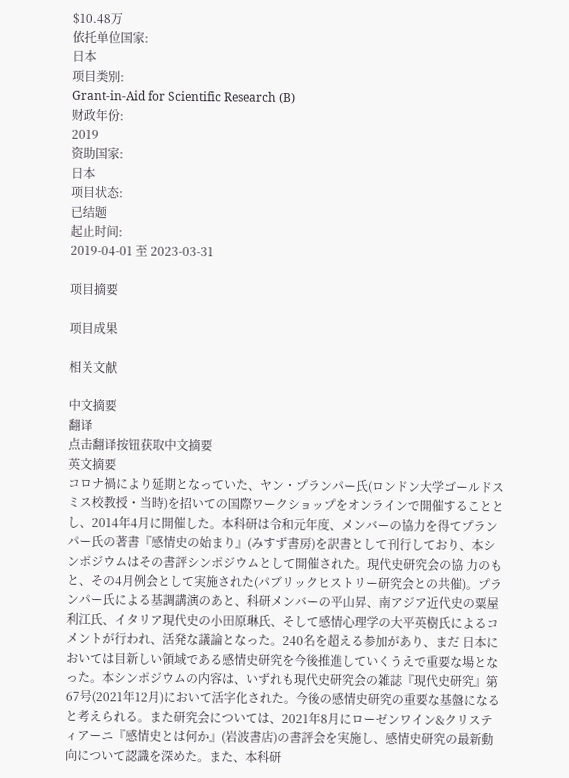$10.48万
依托单位国家:
日本
项目类别:
Grant-in-Aid for Scientific Research (B)
财政年份:
2019
资助国家:
日本
项目状态:
已结题
起止时间:
2019-04-01 至 2023-03-31

项目摘要

项目成果

相关文献

中文摘要
翻译
点击翻译按钮获取中文摘要
英文摘要
コロナ禍により延期となっていた、ヤン・プランパー氏(ロンドン大学ゴールドスミス校教授・当時)を招いての国際ワークショップをオンラインで開催することとし、2014年4月に開催した。本科研は令和元年度、メンバーの協力を得てプランパー氏の著書『感情史の始まり』(みすず書房)を訳書として刊行しており、本シンポジウムはその書評シンポジウムとして開催された。現代史研究会の協 力のもと、その4月例会として実施された(パブリックヒストリー研究会との共催)。プランパー氏による基調講演のあと、科研メンバーの平山昇、南アジア近代史の粟屋利江氏、イタリア現代史の小田原琳氏、そして感情心理学の大平英樹氏によるコメントが行われ、活発な議論となった。240名を超える参加があり、まだ 日本においては目新しい領域である感情史研究を今後推進していくうえで重要な場となった。本シンポジウムの内容は、いずれも現代史研究会の雑誌『現代史研究』第67号(2021年12月)において活字化された。今後の感情史研究の重要な基盤になると考えられる。また研究会については、2021年8月にローゼンワイン&クリスティアーニ『感情史とは何か』(岩波書店)の書評会を実施し、感情史研究の最新動向について認識を深めた。また、本科研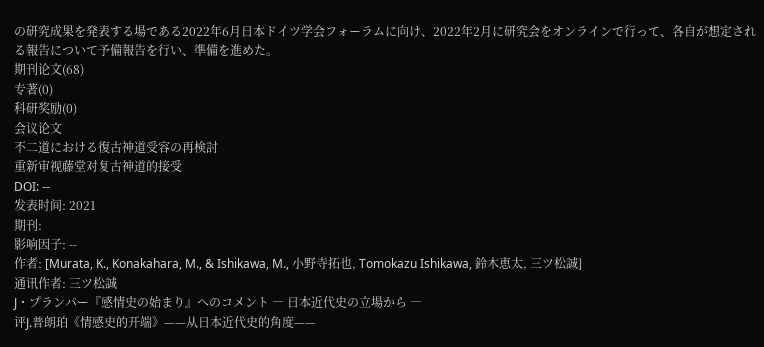の研究成果を発表する場である2022年6月日本ドイツ学会フォーラムに向け、2022年2月に研究会をオンラインで行って、各自が想定される報告について予備報告を行い、準備を進めた。
期刊论文(68)
专著(0)
科研奖励(0)
会议论文
不二道における復古神道受容の再検討
重新审视藤堂对复古神道的接受
DOI: --
发表时间: 2021
期刊:
影响因子: --
作者: [Murata, K., Konakahara, M., & Ishikawa, M., 小野寺拓也, Tomokazu Ishikawa, 鈴木恵太, 三ツ松誠]
通讯作者: 三ツ松誠
J・プランパー『感情史の始まり』へのコメント ― 日本近代史の立場から ―
评J.普朗珀《情感史的开端》——从日本近代史的角度——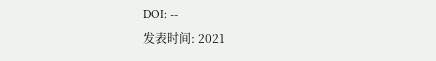DOI: --
发表时间: 2021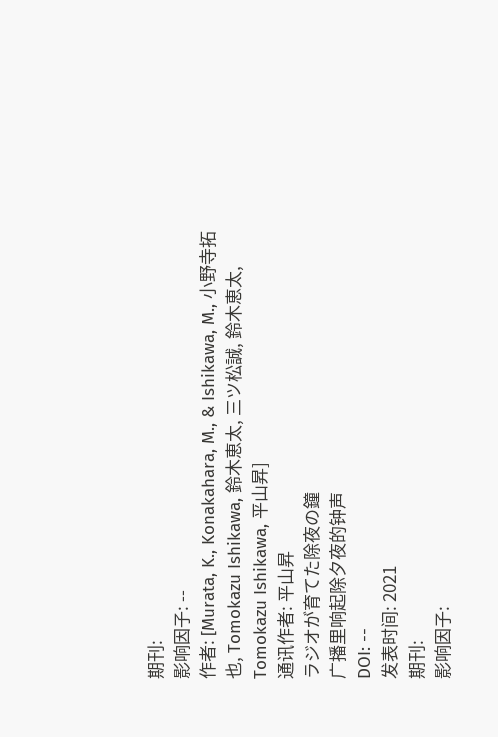期刊:
影响因子: --
作者: [Murata, K., Konakahara, M., & Ishikawa, M., 小野寺拓也, Tomokazu Ishikawa, 鈴木恵太, 三ツ松誠, 鈴木恵太, Tomokazu Ishikawa, 平山昇]
通讯作者: 平山昇
ラジオが育てた除夜の鐘
广播里响起除夕夜的钟声
DOI: --
发表时间: 2021
期刊:
影响因子: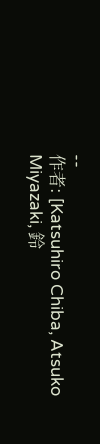--
作者: [Katsuhiro Chiba, Atsuko Miyazaki, 鈴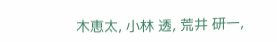木恵太, 小林 透, 荒井 研一,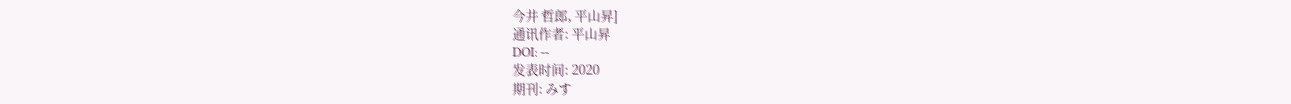今井 哲郎, 平山昇]
通讯作者: 平山昇
DOI: --
发表时间: 2020
期刊: みす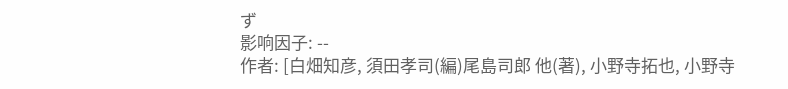ず
影响因子: --
作者: [白畑知彦, 須田孝司(編)尾島司郎 他(著), 小野寺拓也, 小野寺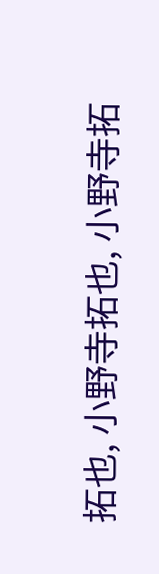拓也, 小野寺拓也, 小野寺拓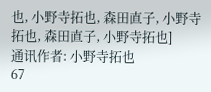也, 小野寺拓也, 森田直子, 小野寺拓也, 森田直子, 小野寺拓也]
通讯作者: 小野寺拓也
67